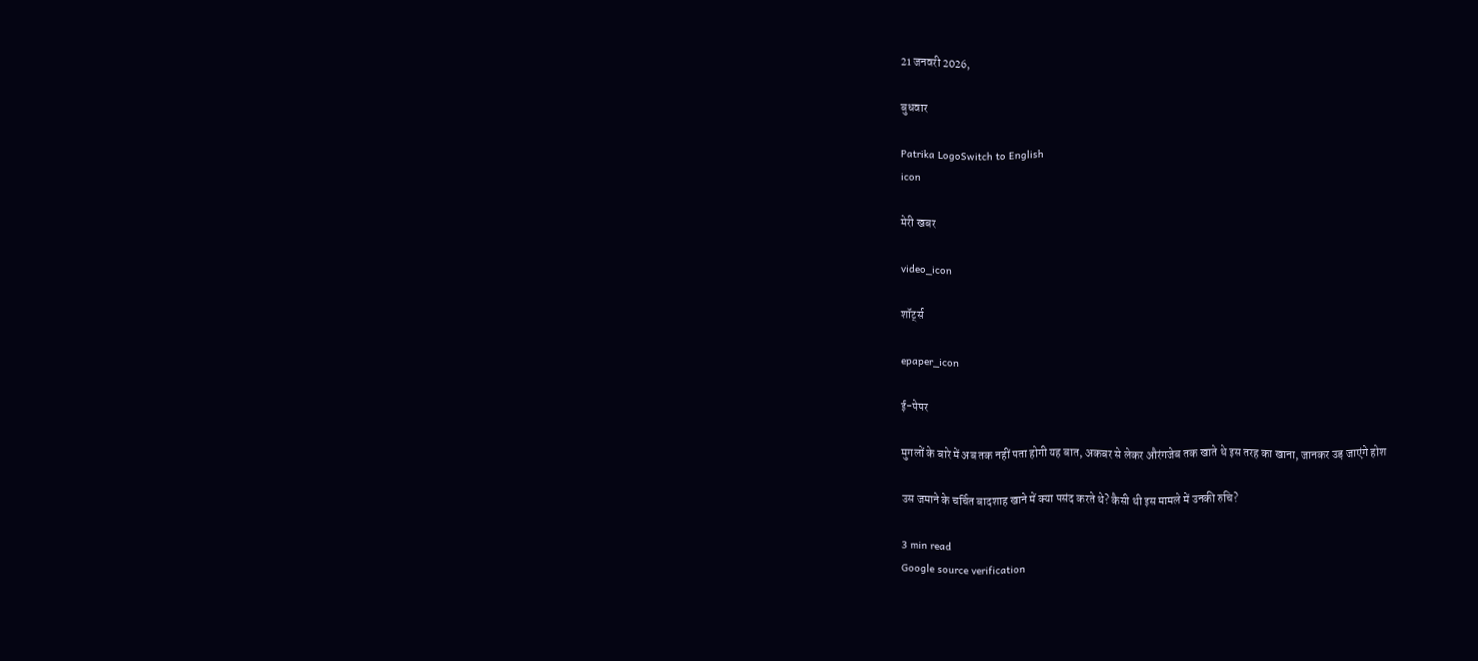21 जनवरी 2026,

बुधवार

Patrika LogoSwitch to English
icon

मेरी खबर

video_icon

शॉर्ट्स

epaper_icon

ई-पेपर

मुगलों के बारे में अब तक नहीं पता होगी यह बात, अकबर से लेकर औरंगजेब तक खाते थे इस तरह का खाना, जानकर उड़ जाएंगे होश

उस जमाने के चर्चित बादशाह खाने में क्या पसंद करते थे? कैसी थी इस मामले में उनकी रुचि?

3 min read
Google source verification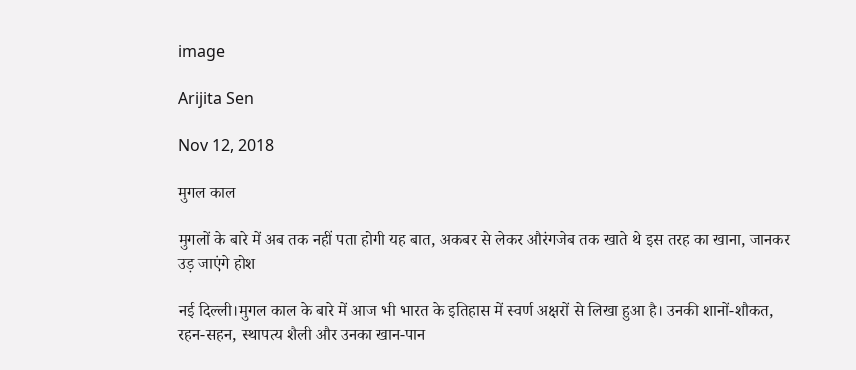image

Arijita Sen

Nov 12, 2018

मुगल काल

मुगलों के बारे में अब तक नहीं पता होगी यह बात, अकबर से लेकर औरंगजेब तक खाते थे इस तरह का खाना, जानकर उड़ जाएंगे होश

नई दिल्ली।मुगल काल के बारे में आज भी भारत के इतिहास में स्वर्ण अक्षरों से लिखा हुआ है। उनकी शानों-शौकत, रहन-सहन, स्थापत्य शैली और उनका खान-पान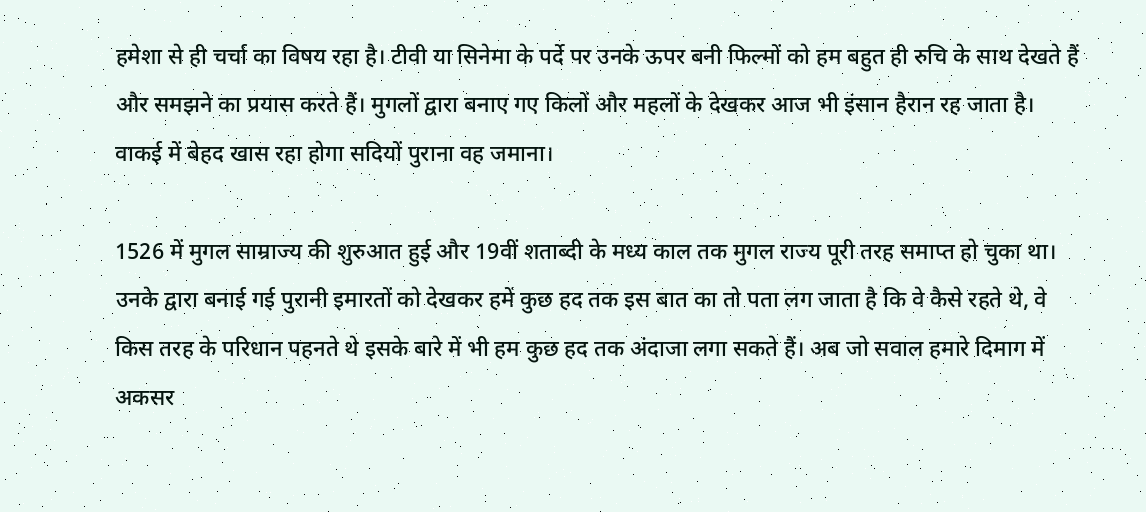हमेशा से ही चर्चा का विषय रहा है। टीवी या सिनेमा के पर्दे पर उनके ऊपर बनी फिल्मों को हम बहुत ही रुचि के साथ देखते हैं और समझने का प्रयास करते हैं। मुगलों द्वारा बनाए गए किलों और महलों के देखकर आज भी इंसान हैरान रह जाता है। वाकई में बेहद खास रहा होगा सदियों पुराना वह जमाना।

1526 में मुगल साम्राज्य की शुरुआत हुई और 19वीं शताब्दी के मध्य काल तक मुगल राज्य पूरी तरह समाप्त हो चुका था। उनके द्वारा बनाई गई पुरानी इमारतों को देखकर हमें कुछ हद तक इस बात का तो पता लग जाता है कि वे कैसे रहते थे, वे किस तरह के परिधान पहनते थे इसके बारे में भी हम कुछ हद तक अंदाजा लगा सकते हैं। अब जो सवाल हमारे दिमाग में अकसर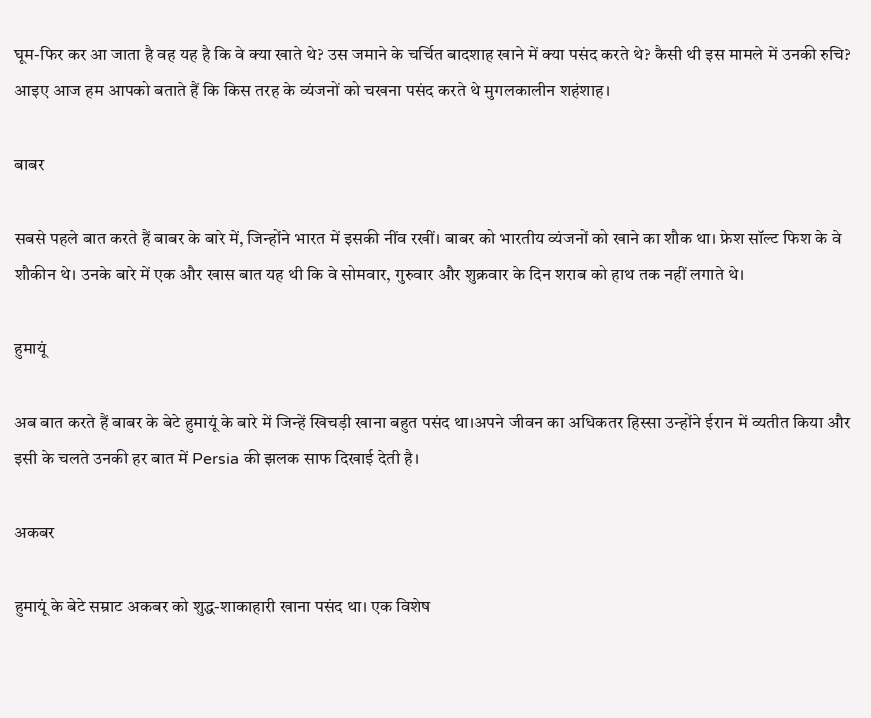घूम-फिर कर आ जाता है वह यह है कि वे क्या खाते थे? उस जमाने के चर्चित बादशाह खाने में क्या पसंद करते थे? कैसी थी इस मामले में उनकी रुचि? आइए आज हम आपको बताते हैं कि किस तरह के व्यंजनों को चखना पसंद करते थे मुगलकालीन शहंशाह।

बाबर

सबसे पहले बात करते हैं बाबर के बारे में, जिन्होंने भारत में इसकी नींव रखीं। बाबर को भारतीय व्यंजनों को खाने का शौक था। फ्रेश सॉल्ट फिश के वे शौकीन थे। उनके बारे में एक और खास बात यह थी कि वे सोमवार, गुरुवार और शुक्रवार के दिन शराब को हाथ तक नहीं लगाते थे।

हुमायूं

अब बात करते हैं बाबर के बेटे हुमायूं के बारे में जिन्हें खिचड़ी खाना बहुत पसंद था।अपने जीवन का अधिकतर हिस्सा उन्होंने ईरान में व्यतीत किया और इसी के चलते उनकी हर बात में Persia की झलक साफ दिखाई देती है।

अकबर

हुमायूं के बेटे सम्राट अकबर को शुद्ध-शाकाहारी खाना पसंद था। एक विशेष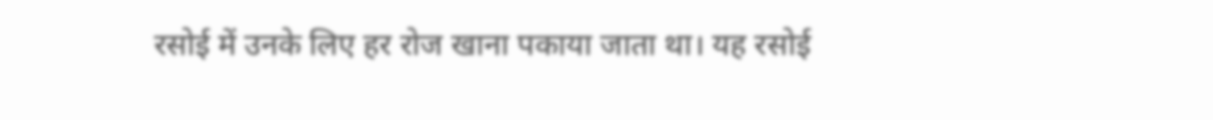रसोई में उनके लिए हर रोज खाना पकाया जाता था। यह रसोई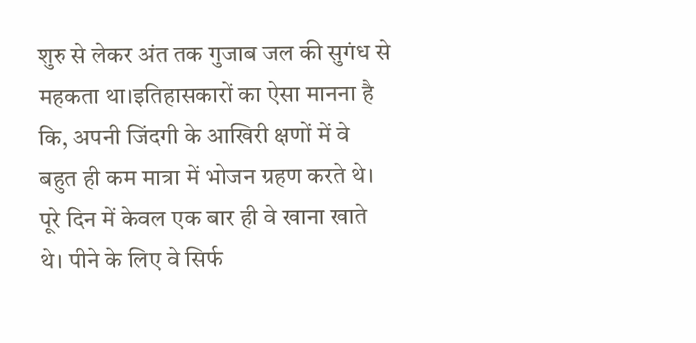शुरु से लेकर अंत तक गुजाब जल की सुगंध से महकता था।इतिहासकारों का ऐसा मानना है कि, अपनी जिंदगी के आखिरी क्षणों में वे बहुत ही कम मात्रा में भोजन ग्रहण करते थे। पूरे दिन में केवल एक बार ही वे खाना खाते थे। पीने के लिए वे सिर्फ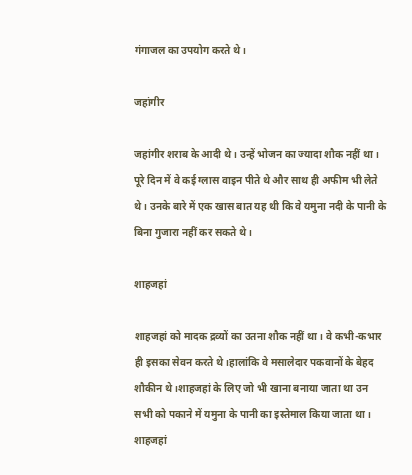गंगाजल का उपयोग करते थे।

जहांगीर

जहांगीर शराब के आदी थे। उन्हें भोजन का ज्यादा शौक नहीं था। पूरे दिन में वे कई ग्लास वाइन पीते थे और साथ ही अफीम भी लेते थे। उनके बारे में एक खास बात यह थी कि वे यमुना नदी के पानी के बिना गुजारा नहीं कर सकते थे।

शाहजहां

शाहजहां को मादक द्रव्यों का उतना शौक नहीं था। वे कभी-कभार ही इसका सेवन करते थे।हालांकि वे मसालेदार पकवानों के बेहद शौकीन थे।शाहजहां के लिए जो भी खाना बनाया जाता था उन सभी को पकाने में यमुना के पानी का इस्तेमाल किया जाता था। शाहजहां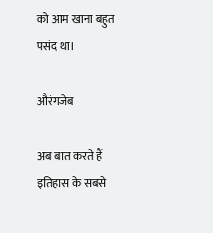को आम खाना बहुत पसंद था।

औरंगजेब

अब बात करते हैं इतिहास के सबसे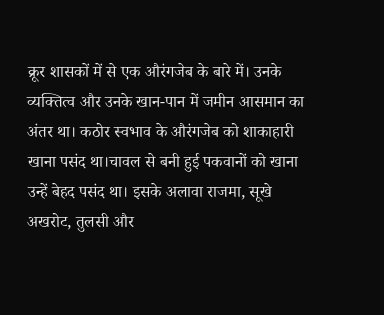क्रूर शासकों में से एक औरंगजेब के बारे में। उनके व्यक्तित्व और उनके खान-पान में जमीन आसमान का अंतर था। कठोर स्वभाव के औरंगजेब को शाकाहारी खाना पसंद था।चावल से बनी हुई पकवानों को खाना उन्हें बेहद पसंद था। इसके अलावा राजमा, सूखे अखरोट, तुलसी और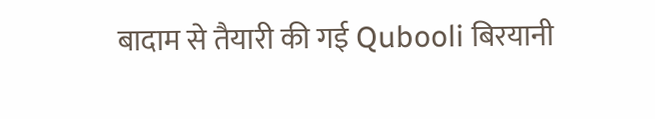बादाम से तैयारी की गई Qubooli बिरयानी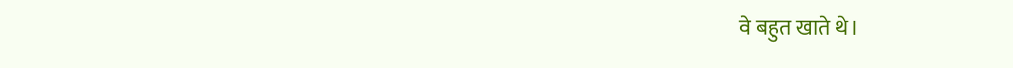वे बहुत खाते थे।